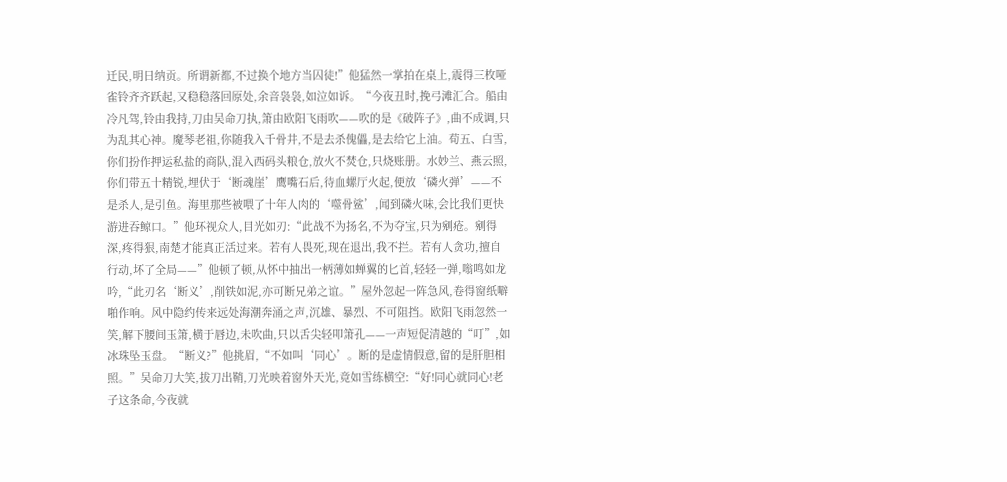迁民,明日纳贡。所谓新都,不过换个地方当囚徒!”他猛然一掌拍在桌上,震得三枚哑雀铃齐齐跃起,又稳稳落回原处,余音袅袅,如泣如诉。“今夜丑时,挽弓滩汇合。船由冷凡驾,铃由我持,刀由吴命刀执,箫由欧阳飞雨吹——吹的是《破阵子》,曲不成调,只为乱其心神。魔琴老祖,你随我入千骨井,不是去杀傀儡,是去给它上油。荀五、白雪,你们扮作押运私盐的商队,混入西码头粮仓,放火不焚仓,只烧账册。水妙兰、燕云照,你们带五十精锐,埋伏于‘断魂崖’鹰嘴石后,待血螺厅火起,便放‘磷火弹’——不是杀人,是引鱼。海里那些被喂了十年人肉的‘噬骨鲨’,闻到磷火味,会比我们更快游进吞鲸口。”他环视众人,目光如刃:“此战不为扬名,不为夺宝,只为剜疮。剜得深,疼得狠,南楚才能真正活过来。若有人畏死,现在退出,我不拦。若有人贪功,擅自行动,坏了全局——”他顿了顿,从怀中抽出一柄薄如蝉翼的匕首,轻轻一弹,嗡鸣如龙吟,“此刃名‘断义’,削铁如泥,亦可断兄弟之谊。”屋外忽起一阵急风,卷得窗纸噼啪作响。风中隐约传来远处海潮奔涌之声,沉雄、暴烈、不可阻挡。欧阳飞雨忽然一笑,解下腰间玉箫,横于唇边,未吹曲,只以舌尖轻叩箫孔——一声短促清越的“叮”,如冰珠坠玉盘。“断义?”他挑眉,“不如叫‘同心’。断的是虚情假意,留的是肝胆相照。”吴命刀大笑,拔刀出鞘,刀光映着窗外天光,竟如雪练横空:“好!同心就同心!老子这条命,今夜就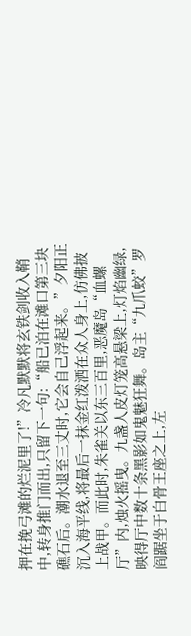押在挽弓滩的烂泥里了!”冷凡默默将玄铁剑收入鞘中,转身推门而出,只留下一句:“船已泊在滩口第三块礁石后。潮水退至三丈时,它会自己浮起来。”夕阳正沉入海平线,将最后一抹金红泼洒在众人身上,仿佛披上战甲。而此时,朱雀关以东三百里,恶魔岛“血螺厅”内,烛火摇曳。九盏人皮灯笼高悬梁上,灯焰幽绿,映得厅中数十条黑影如鬼魅狂舞。岛主“九爪蛟”罗阎踞坐于白骨王座之上,左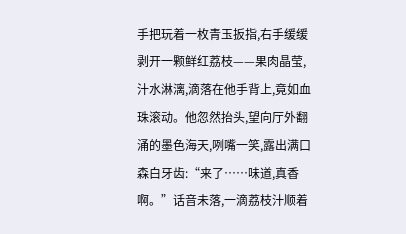手把玩着一枚青玉扳指,右手缓缓剥开一颗鲜红荔枝——果肉晶莹,汁水淋漓,滴落在他手背上,竟如血珠滚动。他忽然抬头,望向厅外翻涌的墨色海天,咧嘴一笑,露出满口森白牙齿:“来了……味道,真香啊。”话音未落,一滴荔枝汁顺着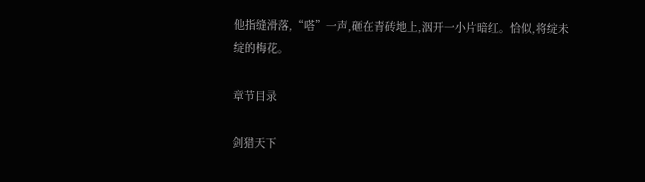他指缝滑落,“嗒”一声,砸在青砖地上,洇开一小片暗红。恰似,将绽未绽的梅花。

章节目录

剑猎天下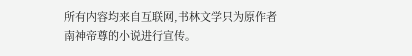所有内容均来自互联网,书林文学只为原作者南神帝尊的小说进行宣传。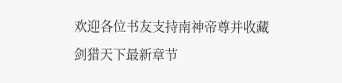欢迎各位书友支持南神帝尊并收藏剑猎天下最新章节